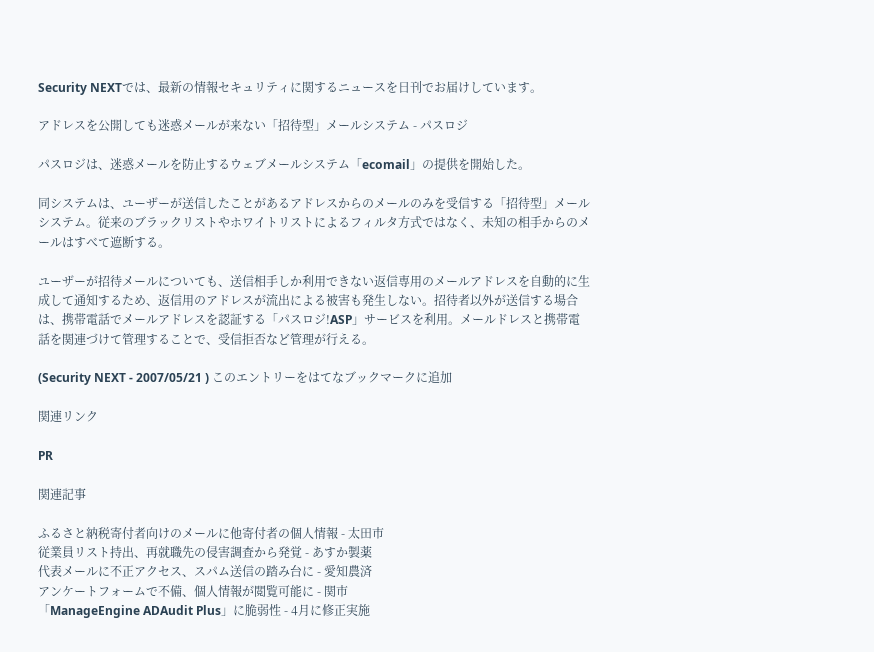Security NEXTでは、最新の情報セキュリティに関するニュースを日刊でお届けしています。

アドレスを公開しても迷惑メールが来ない「招待型」メールシステム - パスロジ

パスロジは、迷惑メールを防止するウェブメールシステム「ecomail」の提供を開始した。

同システムは、ユーザーが送信したことがあるアドレスからのメールのみを受信する「招待型」メールシステム。従来のブラックリストやホワイトリストによるフィルタ方式ではなく、未知の相手からのメールはすべて遮断する。

ユーザーが招待メールについても、送信相手しか利用できない返信専用のメールアドレスを自動的に生成して通知するため、返信用のアドレスが流出による被害も発生しない。招待者以外が送信する場合は、携帯電話でメールアドレスを認証する「パスロジ!ASP」サービスを利用。メールドレスと携帯電話を関連づけて管理することで、受信拒否など管理が行える。

(Security NEXT - 2007/05/21 ) このエントリーをはてなブックマークに追加

関連リンク

PR

関連記事

ふるさと納税寄付者向けのメールに他寄付者の個人情報 - 太田市
従業員リスト持出、再就職先の侵害調査から発覚 - あすか製薬
代表メールに不正アクセス、スパム送信の踏み台に - 愛知農済
アンケートフォームで不備、個人情報が閲覧可能に - 関市
「ManageEngine ADAudit Plus」に脆弱性 - 4月に修正実施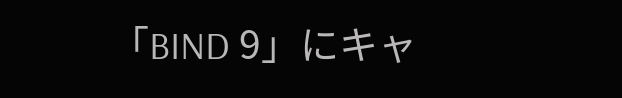「BIND 9」にキャ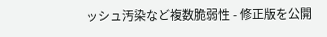ッシュ汚染など複数脆弱性 - 修正版を公開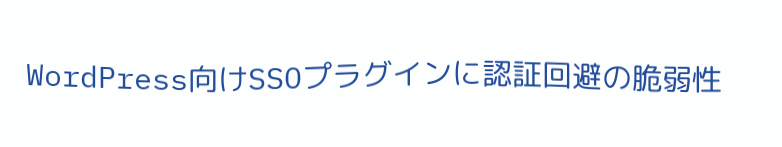WordPress向けSSOプラグインに認証回避の脆弱性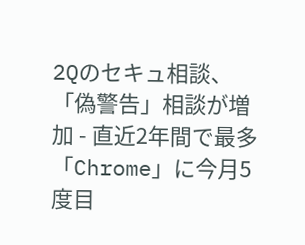2Qのセキュ相談、「偽警告」相談が増加 - 直近2年間で最多
「Chrome」に今月5度目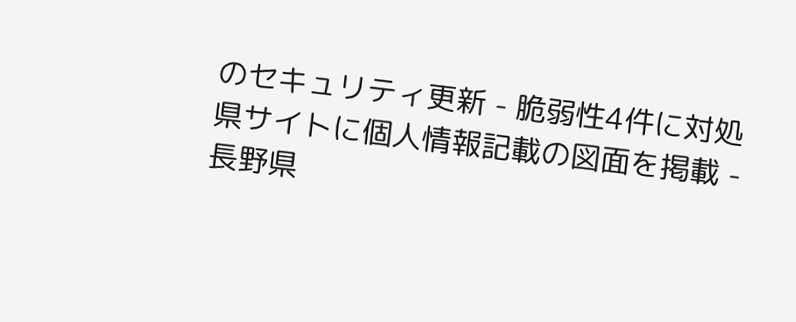のセキュリティ更新 - 脆弱性4件に対処
県サイトに個人情報記載の図面を掲載 - 長野県